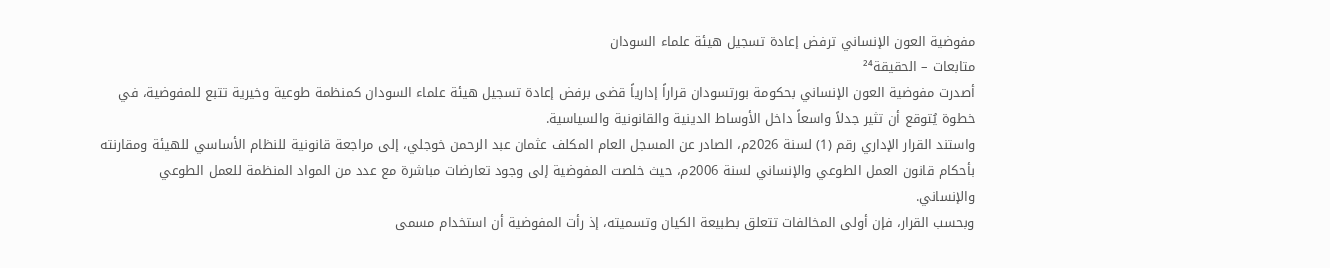مفوضية العون الإنساني ترفض إعادة تسجيل هيئة علماء السودان
متابعات – الحقيقة²⁴
أصدرت مفوضية العون الإنساني بحكومة بورتسودان قراراً إدارياً قضى برفض إعادة تسجيل هيئة علماء السودان كمنظمة طوعية وخيرية تتبع للمفوضية، في خطوة يُتوقع أن تثير جدلاً واسعاً داخل الأوساط الدينية والقانونية والسياسية.
واستند القرار الإداري رقم (1) لسنة 2026م، الصادر عن المسجل العام المكلف عثمان عبد الرحمن خوجلي، إلى مراجعة قانونية للنظام الأساسي للهيئة ومقارنته بأحكام قانون العمل الطوعي والإنساني لسنة 2006م، حيث خلصت المفوضية إلى وجود تعارضات مباشرة مع عدد من المواد المنظمة للعمل الطوعي والإنساني.
وبحسب القرار، فإن أولى المخالفات تتعلق بطبيعة الكيان وتسميته، إذ رأت المفوضية أن استخدام مسمى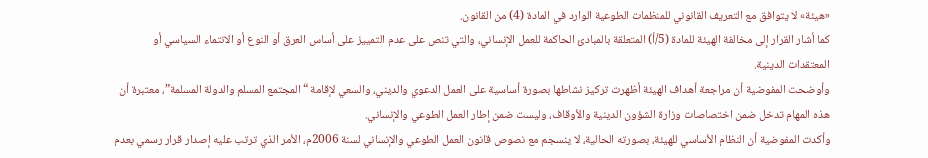«هيئة» لا يتوافق مع التعريف القانوني للمنظمات الطوعية الوارد في المادة (4) من القانون.
كما أشار القرار إلى مخالفة الهيئة للمادة (5/أ) المتعلقة بالمبادئ الحاكمة للعمل الإنساني، والتي تنص على عدم التمييز على أساس العرق أو النوع أو الانتماء السياسي أو المعتقدات الدينية.
وأوضحت المفوضية أن مراجعة أهداف الهيئة أظهرت تركيز نشاطها بصورة أساسية على العمل الدعوي والديني، والسعي لإقامة “المجتمع المسلم والدولة المسلمة”، معتبرة أن هذه المهام تدخل ضمن اختصاصات وزارة الشؤون الدينية والأوقاف، وليست ضمن إطار العمل الطوعي والإنساني.
وأكدت المفوضية أن النظام الأساسي للهيئة، بصورته الحالية، لا ينسجم مع نصوص قانون العمل الطوعي والإنساني لسنة 2006م، الأمر الذي ترتب عليه إصدار قرار رسمي بعدم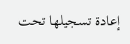إعادة تسجيلها تحت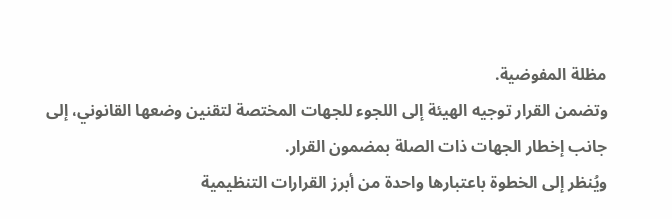مظلة المفوضية.
وتضمن القرار توجيه الهيئة إلى اللجوء للجهات المختصة لتقنين وضعها القانوني، إلى جانب إخطار الجهات ذات الصلة بمضمون القرار.
ويُنظر إلى الخطوة باعتبارها واحدة من أبرز القرارات التنظيمية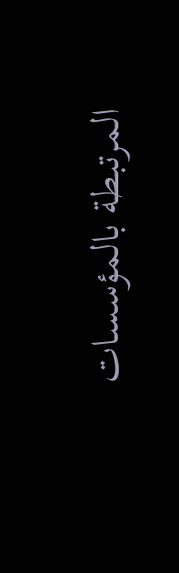المرتبطة بالمؤسسات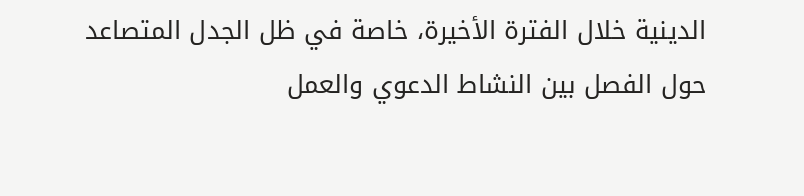الدينية خلال الفترة الأخيرة، خاصة في ظل الجدل المتصاعد حول الفصل بين النشاط الدعوي والعمل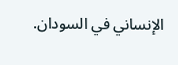الإنساني في السودان.